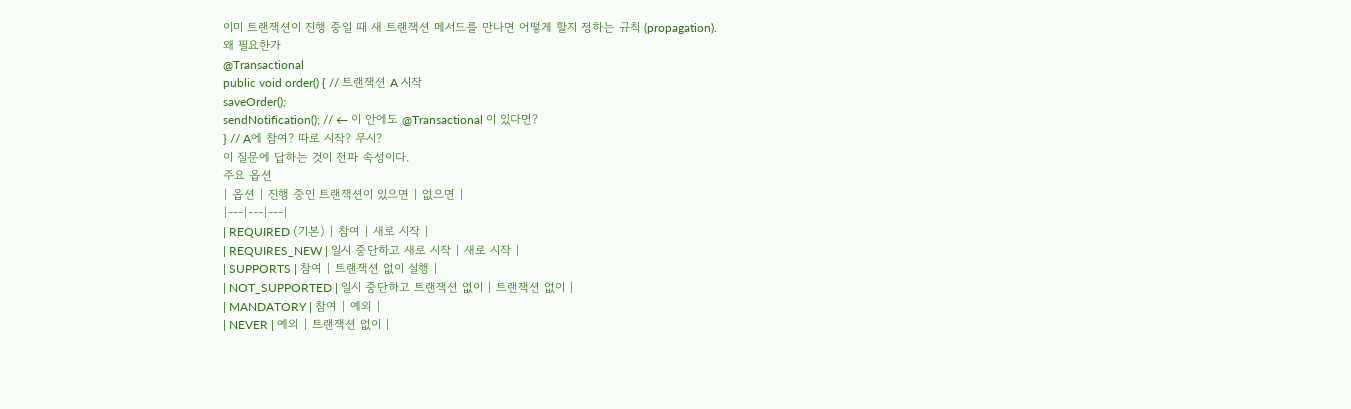이미 트랜잭션이 진행 중일 때 새 트랜잭션 메서드를 만나면 어떻게 할지 정하는 규칙 (propagation).
왜 필요한가
@Transactional
public void order() { // 트랜잭션 A 시작
saveOrder();
sendNotification(); // ← 이 안에도 @Transactional 이 있다면?
} // A에 참여? 따로 시작? 무시?
이 질문에 답하는 것이 전파 속성이다.
주요 옵션
| 옵션 | 진행 중인 트랜잭션이 있으면 | 없으면 |
|---|---|---|
| REQUIRED (기본) | 참여 | 새로 시작 |
| REQUIRES_NEW | 일시 중단하고 새로 시작 | 새로 시작 |
| SUPPORTS | 참여 | 트랜잭션 없이 실행 |
| NOT_SUPPORTED | 일시 중단하고 트랜잭션 없이 | 트랜잭션 없이 |
| MANDATORY | 참여 | 예외 |
| NEVER | 예외 | 트랜잭션 없이 |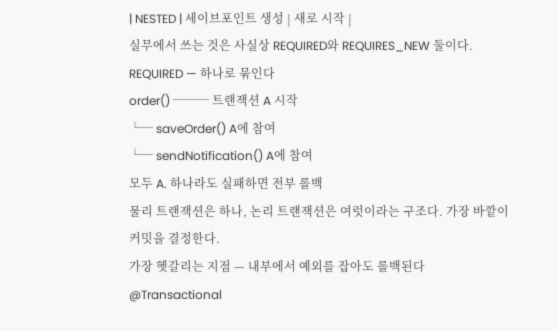| NESTED | 세이브포인트 생성 | 새로 시작 |
실무에서 쓰는 것은 사실상 REQUIRED와 REQUIRES_NEW 둘이다.
REQUIRED — 하나로 묶인다
order() ─── 트랜잭션 A 시작
└─ saveOrder() A에 참여
└─ sendNotification() A에 참여
모두 A. 하나라도 실패하면 전부 롤백
물리 트랜잭션은 하나, 논리 트랜잭션은 여럿이라는 구조다. 가장 바깥이 커밋을 결정한다.
가장 헷갈리는 지점 — 내부에서 예외를 잡아도 롤백된다
@Transactional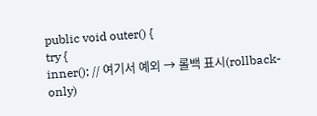public void outer() {
try {
inner(); // 여기서 예외 → 롤백 표시(rollback-only)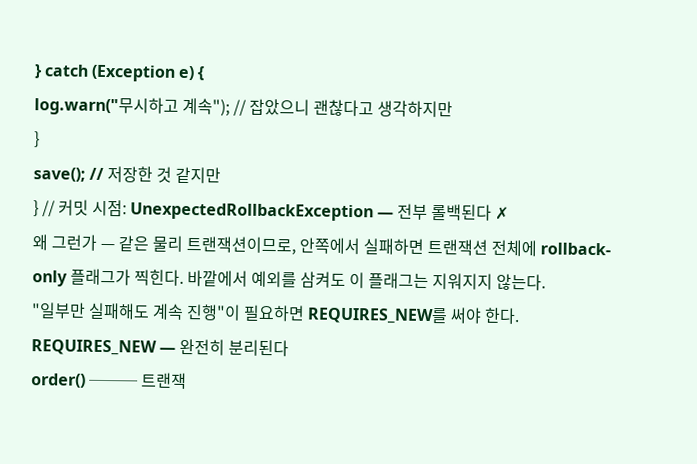} catch (Exception e) {
log.warn("무시하고 계속"); // 잡았으니 괜찮다고 생각하지만
}
save(); // 저장한 것 같지만
} // 커밋 시점: UnexpectedRollbackException — 전부 롤백된다 ✗
왜 그런가 — 같은 물리 트랜잭션이므로, 안쪽에서 실패하면 트랜잭션 전체에 rollback-only 플래그가 찍힌다. 바깥에서 예외를 삼켜도 이 플래그는 지워지지 않는다.
"일부만 실패해도 계속 진행"이 필요하면 REQUIRES_NEW를 써야 한다.
REQUIRES_NEW — 완전히 분리된다
order() ─── 트랜잭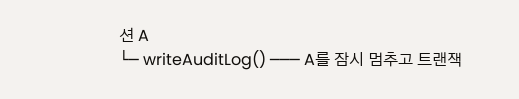션 A
└─ writeAuditLog() ─── A를 잠시 멈추고 트랜잭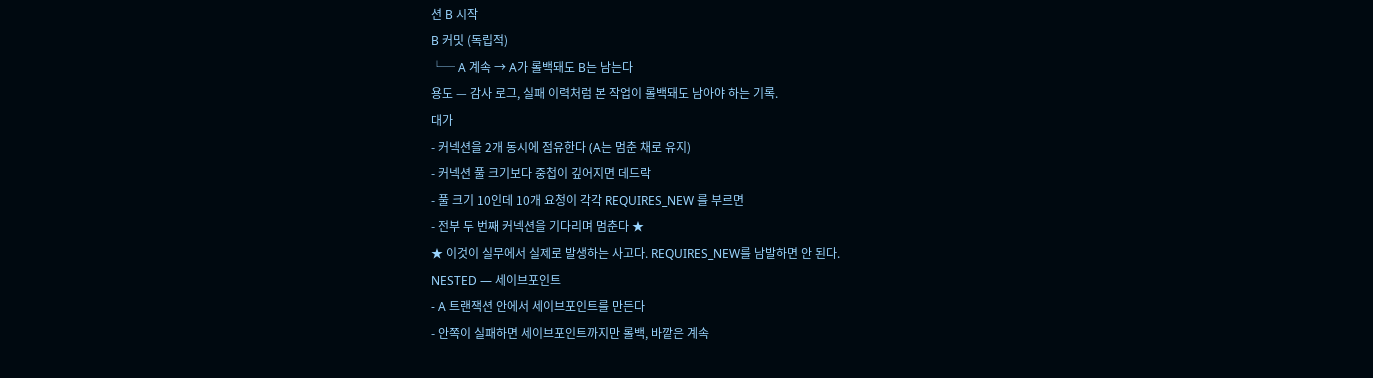션 B 시작
B 커밋 (독립적)
└─ A 계속 → A가 롤백돼도 B는 남는다
용도 — 감사 로그, 실패 이력처럼 본 작업이 롤백돼도 남아야 하는 기록.
대가
- 커넥션을 2개 동시에 점유한다 (A는 멈춘 채로 유지)
- 커넥션 풀 크기보다 중첩이 깊어지면 데드락
- 풀 크기 10인데 10개 요청이 각각 REQUIRES_NEW 를 부르면
- 전부 두 번째 커넥션을 기다리며 멈춘다 ★
★ 이것이 실무에서 실제로 발생하는 사고다. REQUIRES_NEW를 남발하면 안 된다.
NESTED — 세이브포인트
- A 트랜잭션 안에서 세이브포인트를 만든다
- 안쪽이 실패하면 세이브포인트까지만 롤백, 바깥은 계속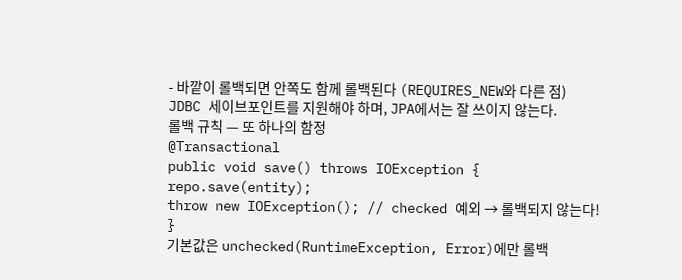- 바깥이 롤백되면 안쪽도 함께 롤백된다 (REQUIRES_NEW와 다른 점) JDBC 세이브포인트를 지원해야 하며, JPA에서는 잘 쓰이지 않는다.
롤백 규칙 — 또 하나의 함정
@Transactional
public void save() throws IOException {
repo.save(entity);
throw new IOException(); // checked 예외 → 롤백되지 않는다!
}
기본값은 unchecked(RuntimeException, Error)에만 롤백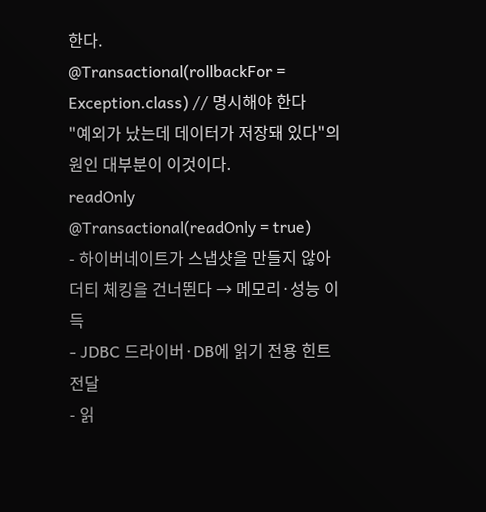한다.
@Transactional(rollbackFor = Exception.class) // 명시해야 한다
"예외가 났는데 데이터가 저장돼 있다"의 원인 대부분이 이것이다.
readOnly
@Transactional(readOnly = true)
- 하이버네이트가 스냅샷을 만들지 않아 더티 체킹을 건너뛴다 → 메모리·성능 이득
- JDBC 드라이버·DB에 읽기 전용 힌트 전달
- 읽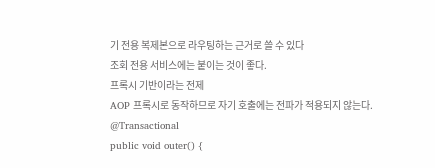기 전용 복제본으로 라우팅하는 근거로 쓸 수 있다
조회 전용 서비스에는 붙이는 것이 좋다.
프록시 기반이라는 전제
AOP 프록시로 동작하므로 자기 호출에는 전파가 적용되지 않는다.
@Transactional
public void outer() {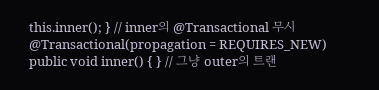this.inner(); } // inner의 @Transactional 무시
@Transactional(propagation = REQUIRES_NEW)
public void inner() { } // 그냥 outer의 트랜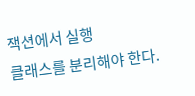잭션에서 실행
클래스를 분리해야 한다.